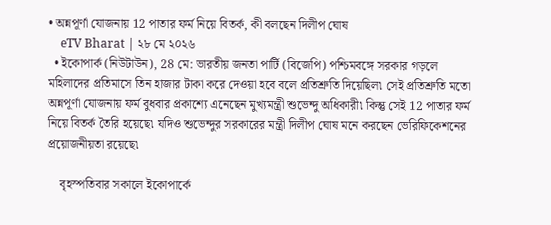• অন্নপূর্ণা যোজনায় 12 পাতার ফর্ম নিয়ে বিতর্ক, কী বলছেন দিলীপ ঘোষ
    eTV Bharat | ২৮ মে ২০২৬
  • ইকোপার্ক (নিউটাউন), 28 মে: ভারতীয় জনতা পার্টি (বিজেপি) পশ্চিমবঙ্গে সরকার গড়লে মহিলাদের প্রতিমাসে তিন হাজার টাকা করে দেওয়া হবে বলে প্রতিশ্রুতি দিয়েছিল৷ সেই প্রতিশ্রুতি মতো অন্নপূর্ণা যোজনায় ফর্ম বুধবার প্রকাশ্যে এনেছেন মুখ্যমন্ত্রী শুভেন্দু অধিকারী৷ কিন্তু সেই 12 পাতার ফর্ম নিয়ে বিতর্ক তৈরি হয়েছে৷ যদিও শুভেন্দুর সরকারের মন্ত্রী দিলীপ ঘোষ মনে করছেন ভেরিফিকেশনের প্রয়োজনীয়তা রয়েছে৷

    বৃহস্পতিবার সকালে ইকোপার্কে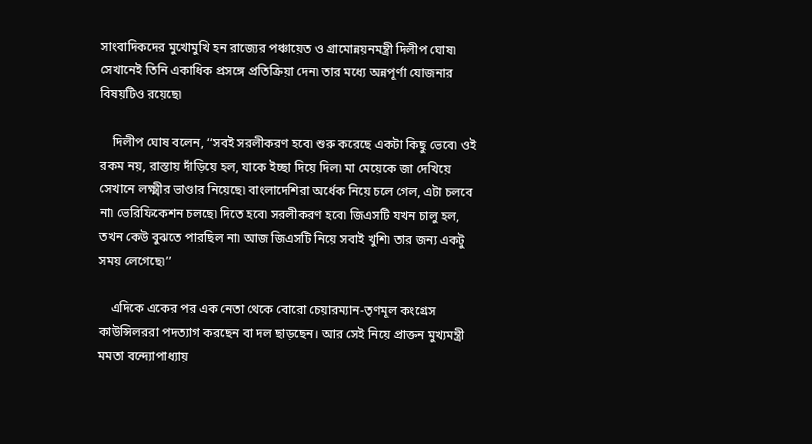সাংবাদিকদের মুখোমুখি হন রাজ্যের পঞ্চায়েত ও গ্রামোন্নয়নমন্ত্রী দিলীপ ঘোষ৷ সেখানেই তিনি একাধিক প্রসঙ্গে প্রতিক্রিয়া দেন৷ তার মধ্যে অন্নপূর্ণা যোজনার বিষয়টিও রয়েছে৷

    দিলীপ ঘোষ বলেন, ‘‘সবই সরলীকরণ হবে৷ শুরু করেছে একটা কিছু ভেবে৷ ওই রকম নয়, রাস্তায় দাঁড়িয়ে হল, যাকে ইচ্ছা দিয়ে দিল৷ মা মেয়েকে জা দেখিয়ে সেখানে লক্ষ্মীর ভাণ্ডার নিয়েছে৷ বাংলাদেশিরা অর্ধেক নিয়ে চলে গেল, এটা চলবে না৷ ভেরিফিকেশন চলছে৷ দিতে হবে৷ সরলীকরণ হবে৷ জিএসটি যখন চালু হল, তখন কেউ বুঝতে পারছিল না৷ আজ জিএসটি নিয়ে সবাই খুশি৷ তার জন্য একটু সময় লেগেছে৷’’

    এদিকে একের পর এক নেতা থেকে বোরো চেয়ারম্যান-তৃণমূল কংগ্রেস কাউন্সিলররা পদত্যাগ করছেন বা দল ছাড়ছেন। আর সেই নিয়ে প্রাক্তন মুখ্যমন্ত্রী মমতা বন্দ্যোপাধ্যায়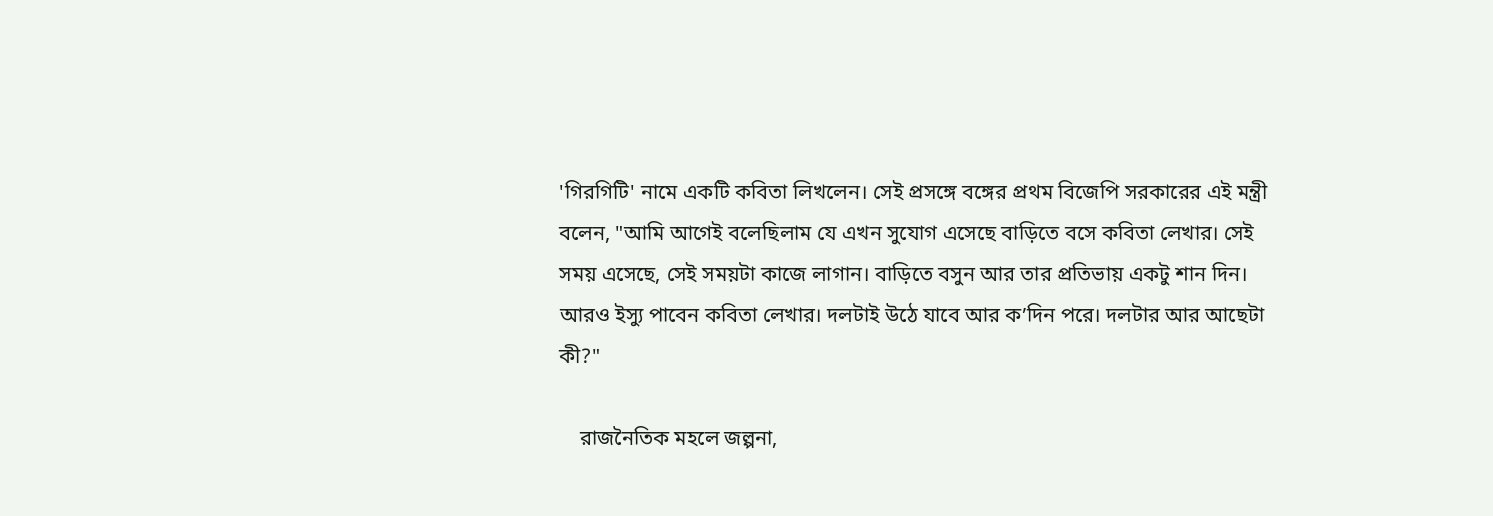'গিরগিটি' নামে একটি কবিতা লিখলেন। সেই প্রসঙ্গে বঙ্গের প্রথম বিজেপি সরকারের এই মন্ত্রী বলেন, "আমি আগেই বলেছিলাম যে এখন সুযোগ এসেছে বাড়িতে বসে কবিতা লেখার। সেই সময় এসেছে, সেই সময়টা কাজে লাগান। বাড়িতে বসুন আর তার প্রতিভায় একটু শান দিন। আরও ইস্যু পাবেন কবিতা লেখার। দলটাই উঠে যাবে আর ক’দিন পরে। দলটার আর আছেটা কী?"

    রাজনৈতিক মহলে জল্পনা,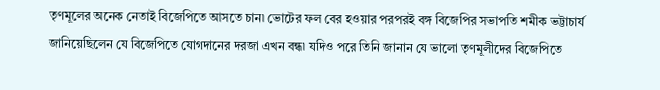তৃণমূলের অনেক নেতাই বিজেপিতে আসতে চান৷ ভোটের ফল বের হওয়ার পরপরই বঙ্গ বিজেপির সভাপতি শমীক ভট্টাচার্য জানিয়েছিলেন যে বিজেপিতে যোগদানের দরজা এখন বন্ধ৷ যদিও পরে তিনি জানান যে ভালো তৃণমূলীদের বিজেপিতে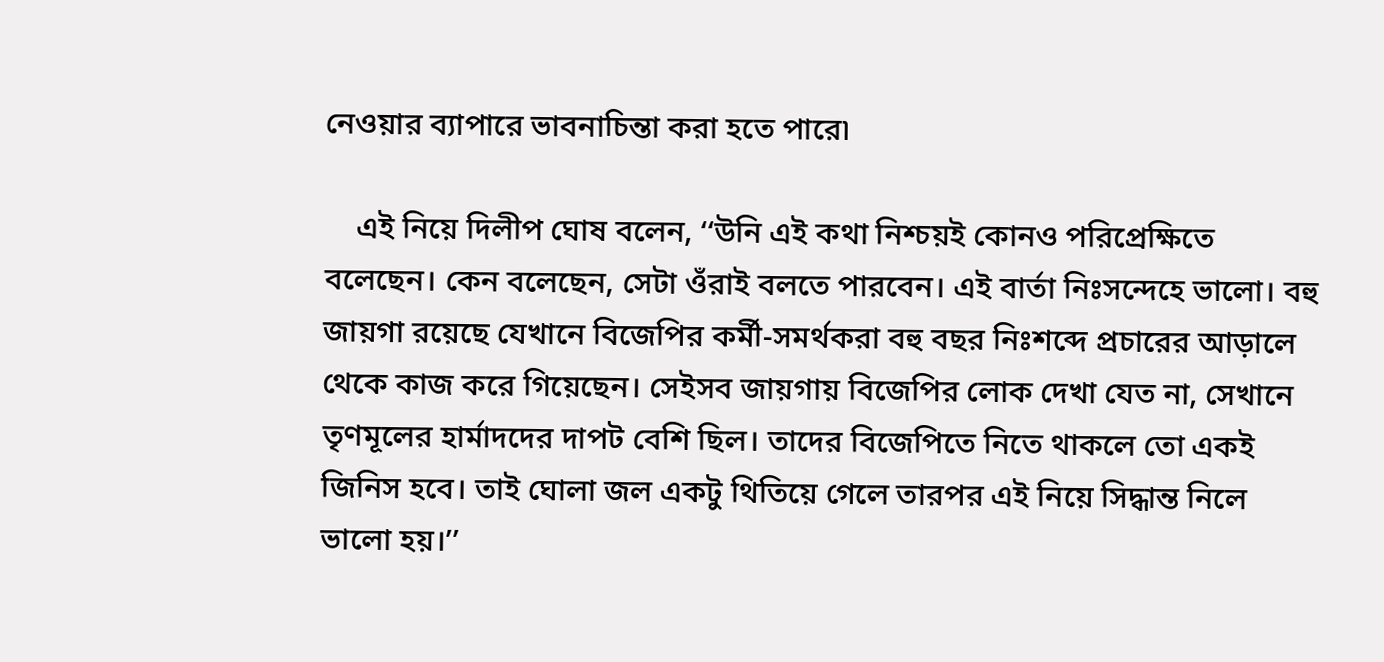নেওয়ার ব্যাপারে ভাবনাচিন্তা করা হতে পারে৷

    এই নিয়ে দিলীপ ঘোষ বলেন, ‘‘উনি এই কথা নিশ্চয়ই কোনও পরিপ্রেক্ষিতে বলেছেন। কেন বলেছেন, সেটা ওঁরাই বলতে পারবেন। এই বার্তা নিঃসন্দেহে ভালো। বহু জায়গা রয়েছে যেখানে বিজেপির কর্মী-সমর্থকরা বহু বছর নিঃশব্দে প্রচারের আড়ালে থেকে কাজ করে গিয়েছেন। সেইসব জায়গায় বিজেপির লোক দেখা যেত না, সেখানে তৃণমূলের হার্মাদদের দাপট বেশি ছিল। তাদের বিজেপিতে নিতে থাকলে তো একই জিনিস হবে। তাই ঘোলা জল একটু থিতিয়ে গেলে তারপর এই নিয়ে সিদ্ধান্ত নিলে ভালো হয়।’’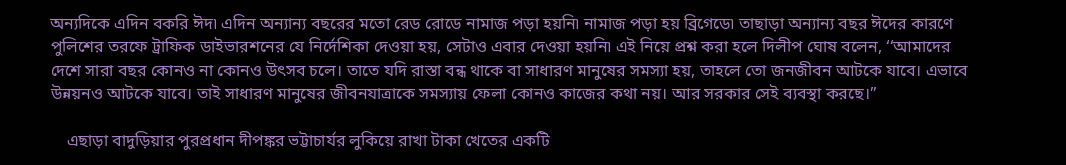অন্যদিকে এদিন বকরি ঈদ৷ এদিন অন্যান্য বছরের মতো রেড রোডে নামাজ পড়া হয়নি৷ নামাজ পড়া হয় ব্রিগেডে৷ তাছাড়া অন্যান্য বছর ঈদের কারণে পুলিশের তরফে ট্রাফিক ডাইভারশনের যে নির্দেশিকা দেওয়া হয়, সেটাও এবার দেওয়া হয়নি৷ এই নিয়ে প্রশ্ন করা হলে দিলীপ ঘোষ বলেন, ‘‘আমাদের দেশে সারা বছর কোনও না কোনও উৎসব চলে। তাতে যদি রাস্তা বন্ধ থাকে বা সাধারণ মানুষের সমস্যা হয়, তাহলে তো জনজীবন আটকে যাবে। এভাবে উন্নয়নও আটকে যাবে। তাই সাধারণ মানুষের জীবনযাত্রাকে সমস্যায় ফেলা কোনও কাজের কথা নয়। আর সরকার সেই ব্যবস্থা করছে।’’

    এছাড়া বাদুড়িয়ার পুরপ্রধান দীপঙ্কর ভট্টাচার্যর লুকিয়ে রাখা টাকা খেতের একটি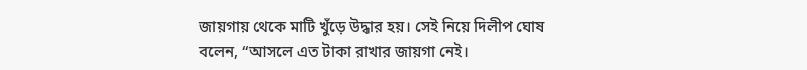জায়গায় থেকে মাটি খুঁড়ে উদ্ধার হয়। সেই নিয়ে দিলীপ ঘোষ বলেন, ‘‘আসলে এত টাকা রাখার জায়গা নেই।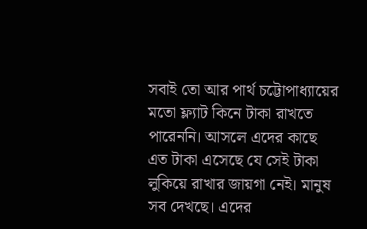সবাই তো আর পার্থ চট্টোপাধ্যায়ের মতো ফ্ল্যাট কিনে টাকা রাখতে পারেননি। আসলে এদের কাছে এত টাকা এসেছে যে সেই টাকা লুকিয়ে রাখার জায়গা নেই। মানুষ সব দেখছে। এদের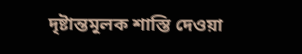দৃষ্টান্তমূলক শাস্তি দেওয়া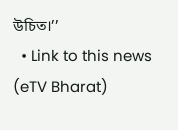উচিত।’’
  • Link to this news (eTV Bharat)